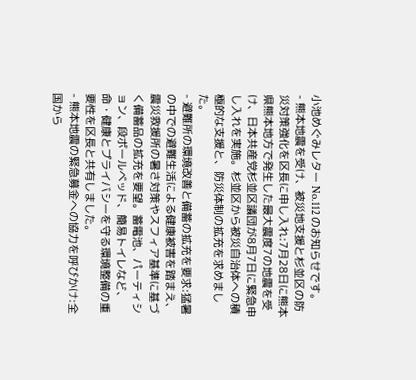小池めぐみレター No.112 のお知らせです。
- 熊本地震を受け、被災地支援と杉並区の防災対策強化を区長に申し入れ:7月28日に熊本県熊本地方で発生した最大震度7の地震を受け、日本共産党杉並区議団が8月7日に緊急申し入れを実施。杉並区から被災自治体への積極的な支援と、防災体制の拡充を求めました。
- 避難所の環境改善と備蓄の拡充を要求:猛暑の中での避難生活による健康被害を踏まえ、震災救援所の暑さ対策やスフィア基準に基づく備蓄品の拡充を要望。蓄電池、パーティション、段ボールベッド、簡易トイレなど、命・健康とプライバシーを守る環境整備の重要性を区長と共有しました。
- 熊本地震の緊急募金への協力を呼びかけ:全国から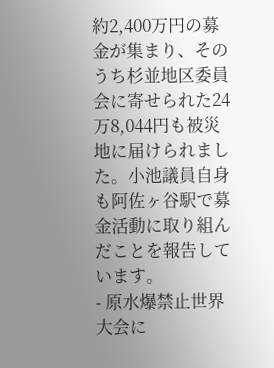約2,400万円の募金が集まり、そのうち杉並地区委員会に寄せられた24万8,044円も被災地に届けられました。小池議員自身も阿佐ヶ谷駅で募金活動に取り組んだことを報告しています。
- 原水爆禁止世界大会に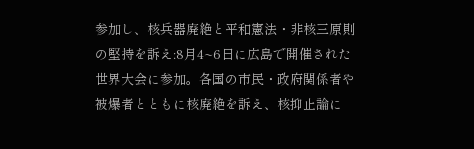参加し、核兵器廃絶と平和憲法・非核三原則の堅持を訴え:8月4~6日に広島で開催された世界大会に参加。各国の市民・政府関係者や被爆者とともに核廃絶を訴え、核抑止論に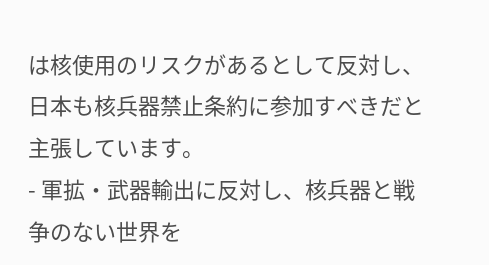は核使用のリスクがあるとして反対し、日本も核兵器禁止条約に参加すべきだと主張しています。
- 軍拡・武器輸出に反対し、核兵器と戦争のない世界を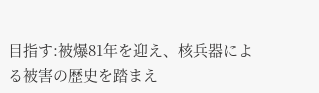目指す:被爆81年を迎え、核兵器による被害の歴史を踏まえ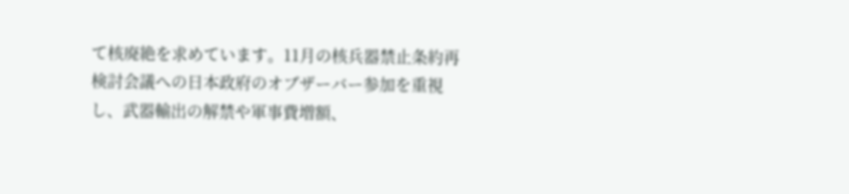て核廃絶を求めています。11月の核兵器禁止条約再検討会議への日本政府のオブザーバー参加を重視し、武器輸出の解禁や軍事費増額、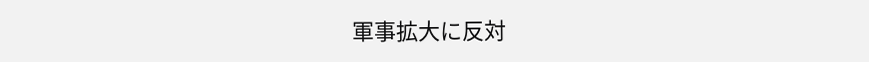軍事拡大に反対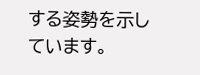する姿勢を示しています。